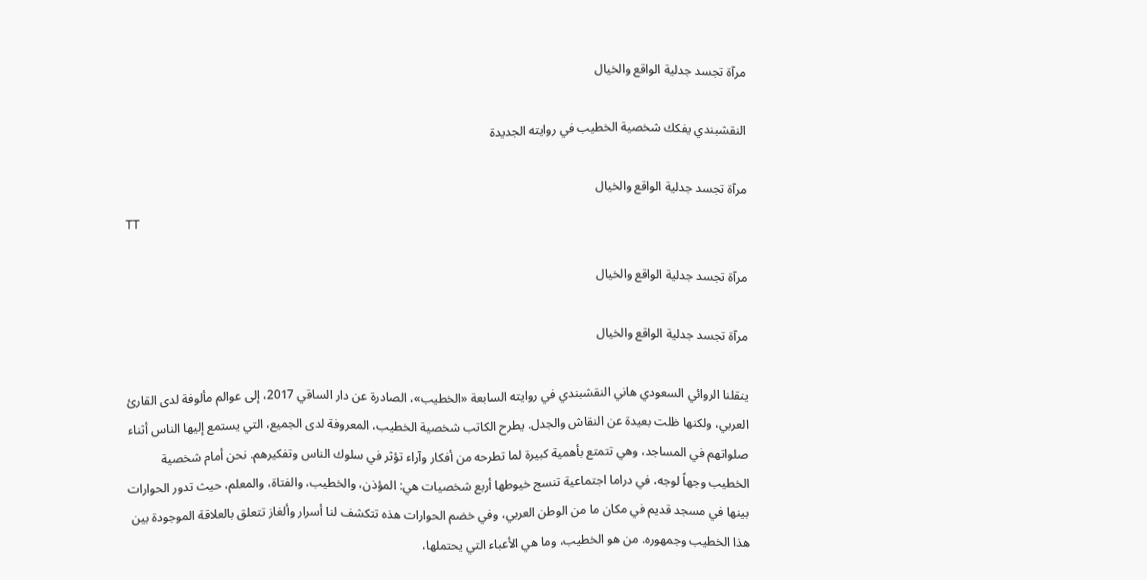مرآة تجسد جدلية الواقع والخيال

النقشبندي يفكك شخصية الخطيب في روايته الجديدة

مرآة تجسد جدلية الواقع والخيال
TT

مرآة تجسد جدلية الواقع والخيال

مرآة تجسد جدلية الواقع والخيال

ينقلنا الروائي السعودي هاني النقشبندي في روايته السابعة «الخطيب»، الصادرة عن دار الساقي 2017، إلى عوالم مألوفة لدى القارئ العربي، ولكنها ظلت بعيدة عن النقاش والجدل. يطرح الكاتب شخصية الخطيب، المعروفة لدى الجميع، التي يستمع إليها الناس أثناء صلواتهم في المساجد، وهي تتمتع بأهمية كبيرة لما تطرحه من أفكار وآراء تؤثر في سلوك الناس وتفكيرهم. نحن أمام شخصية الخطيب وجهاً لوجه، في دراما اجتماعية تنسج خيوطها أربع شخصيات هي: المؤذن، والخطيب، والفتاة، والمعلم، حيث تدور الحوارات بينها في مسجد قديم في مكان ما من الوطن العربي، وفي خضم الحوارات هذه تتكشف لنا أسرار وألغاز تتعلق بالعلاقة الموجودة بين هذا الخطيب وجمهوره. من هو الخطيب، وما هي الأعباء التي يحتملها،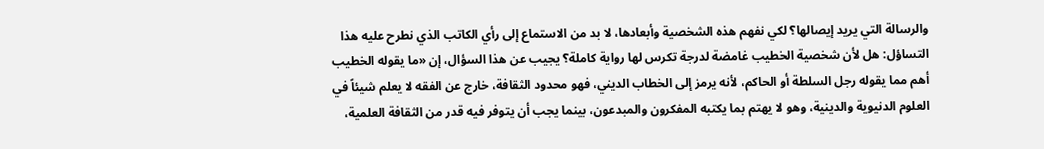والرسالة التي يريد إيصالها؟ لكي نفهم هذه الشخصية وأبعادها، لا بد من الاستماع إلى رأي الكاتب الذي نطرح عليه هذا التساؤل: هل لأن شخصية الخطيب غامضة لدرجة تكرس لها رواية كاملة؟ يجيب عن هذا السؤال، إن «ما يقوله الخطيب أهم مما يقوله رجل السلطة أو الحاكم، لأنه يرمز إلى الخطاب الديني، فهو محدود الثقافة، خارج عن الفقه لا يعلم شيئاً في العلوم الدنيوية والدينية، وهو لا يهتم بما يكتبه المفكرون والمبدعون، بينما يجب أن يتوفر فيه قدر من الثقافة العلمية،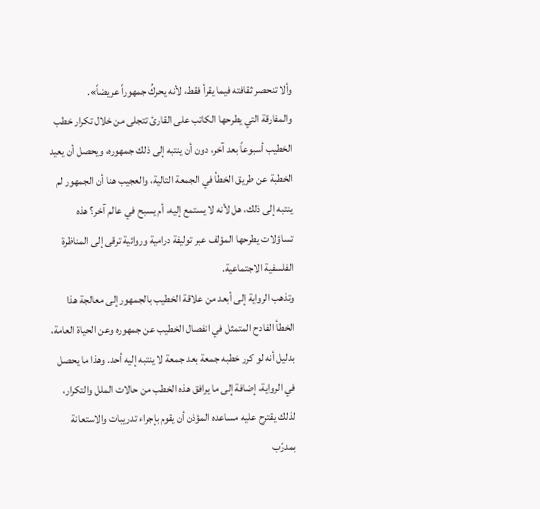وألا تنحصر ثقافته فيما يقرأ فقط، لأنه يحركُ جمهوراً عريضاً».
والمفارقة التي يطرحها الكاتب على القارئ تتجلى من خلال تكرار خطب الخطيب أسبوعاً بعد آخر، دون أن ينتبه إلى ذلك جمهوره، ويحصل أن يعيد الخطبة عن طريق الخطأ في الجمعة التالية، والعجيب هنا أن الجمهور لم ينتبه إلى ذلك، هل لأنه لا يستمع إليه، أم يسبح في عالم آخر؟ هذه تساؤلات يطرحها المؤلف عبر توليفة درامية وروائية ترقى إلى المناظرة الفلسفية الاجتماعية.
وتذهب الرواية إلى أبعد من علاقة الخطيب بالجمهور إلى معالجة هذا الخطأ الفادح المتمثل في انفصال الخطيب عن جمهوره وعن الحياة العامة، بدليل أنه لو كرر خطبه جمعة بعد جمعة لا ينتبه إليه أحد. وهذا ما يحصل في الرواية، إضافة إلى ما يرافق هذه الخطب من حالات الملل والتكرار، لذلك يقترح عليه مساعده المؤذن أن يقوم بإجراء تدريبات والاستعانة بمدرّب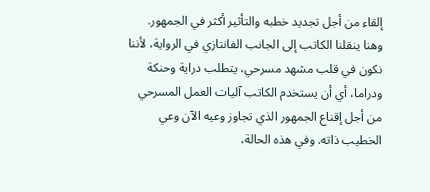إلقاء من أجل تجديد خطبه والتأثير أكثر في الجمهور. وهنا ينقلنا الكاتب إلى الجانب الفانتازي في الرواية، لأننا نكون في قلب مشهد مسرحي، يتطلب دراية وحنكة ودراما، أي أن يستخدم الكاتب آليات العمل المسرحي من أجل إقناع الجمهور الذي تجاوز وعيه الآن وعي الخطيب ذاته. وفي هذه الحالة،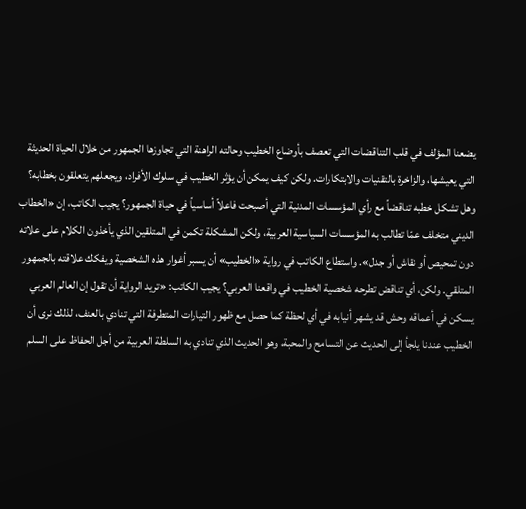يضعنا المؤلف في قلب التناقضات التي تعصف بأوضاع الخطيب وحالته الراهنة التي تجاوزها الجمهور من خلال الحياة الحديثة التي يعيشها، والزاخرة بالتقنيات والابتكارات. ولكن كيف يمكن أن يؤثر الخطيب في سلوك الأفراد، ويجعلهم يتعلقون بخطابه؟ وهل تشكل خطبه تناقضاً مع رأي المؤسسات المدنية التي أصبحت فاعلاً أساسياً في حياة الجمهور؟ يجيب الكاتب، إن «الخطاب الديني متخلف عمّا تطالب به المؤسسات السياسية العربية، ولكن المشكلة تكمن في المتلقين الذي يأخذون الكلام على علاته دون تمحيص أو نقاش أو جدل». واستطاع الكاتب في رواية «الخطيب» أن يسبر أغوار هذه الشخصية ويفكك علاقته بالجمهور المتلقي. ولكن، أي تناقض تطرحه شخصية الخطيب في واقعنا العربي؟ يجيب الكاتب: «تريد الرواية أن تقول إن العالم العربي يسكن في أعماقه وحش قد يشهر أنيابه في أي لحظة كما حصل مع ظهور التيارات المتطرفة التي تنادي بالعنف، لذلك نرى أن الخطيب عندنا يلجأ إلى الحديث عن التسامح والمحبة، وهو الحديث الذي تنادي به السلطة العربية من أجل الحفاظ على السلم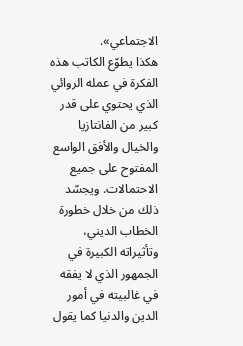الاجتماعي».
هكذا يطوّع الكاتب هذه الفكرة في عمله الروائي الذي يحتوي على قدر كبير من الفانتازيا والخيال والأفق الواسع المفتوح على جميع الاحتمالات. ويجسّد ذلك من خلال خطورة الخطاب الديني، وتأثيراته الكبيرة في الجمهور الذي لا يفقه في غالبيته في أمور الدين والدنيا كما يقول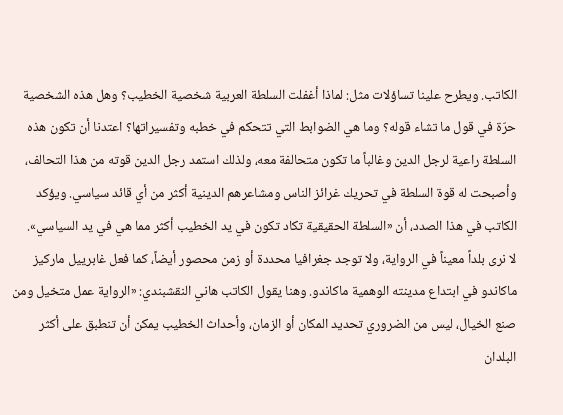الكاتب. ويطرح علينا تساؤلات مثل: لماذا أغفلت السلطة العربية شخصية الخطيب؟ وهل هذه الشخصية حرّة في قول ما تشاء قوله؟ وما هي الضوابط التي تتحكم في خطبه وتفسيراتها؟ اعتدنا أن تكون هذه السلطة راعية لرجل الدين وغالباً ما تكون متحالفة معه، ولذلك استمد رجل الدين قوته من هذا التحالف، وأصبحت له قوة السلطة في تحريك غرائز الناس ومشاعرهم الدينية أكثر من أي قائد سياسي. ويؤكد الكاتب في هذا الصدد، أن «السلطة الحقيقية تكاد تكون في يد الخطيب أكثر مما هي في يد السياسي».
لا نرى بلداً معيناً في الرواية، ولا توجد جغرافيا محددة أو زمن محصور أيضاً، كما فعل غابرييل ماركيز ماكاندو في ابتداع مدينته الوهمية ماكاندو. وهنا يقول الكاتب هاني النقشبندي: «الرواية عمل متخيل ومن صنع الخيال، ليس من الضروري تحديد المكان أو الزمان، وأحداث الخطيب يمكن أن تنطبق على أكثر البلدان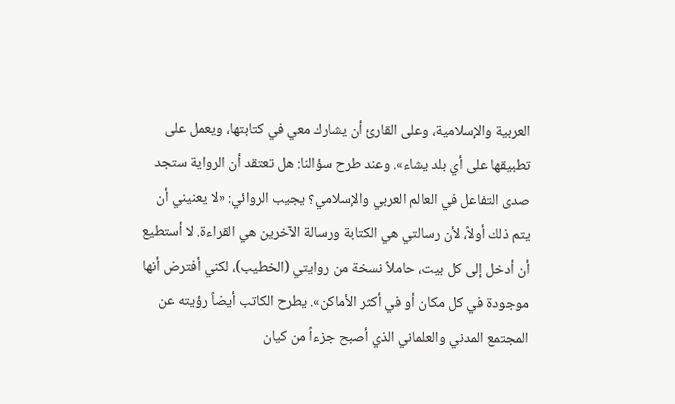العربية والإسلامية، وعلى القارئ أن يشارك معي في كتابتها، ويعمل على تطبيقها على أي بلد يشاء». وعند طرح سؤالنا: هل تعتقد أن الرواية ستجد صدى التفاعل في العالم العربي والإسلامي؟ يجيب الروائي: «لا يعنيني أن يتم ذلك أولاً، لأن رسالتي هي الكتابة ورسالة الآخرين هي القراءة. لا أستطيع أن أدخل إلى كل بيت، حاملاً نسخة من روايتي (الخطيب)، لكني أفترض أنها موجودة في كل مكان أو في أكثر الأماكن». يطرح الكاتب أيضاً رؤيته عن المجتمع المدني والعلماني الذي أصبح جزءاً من كيان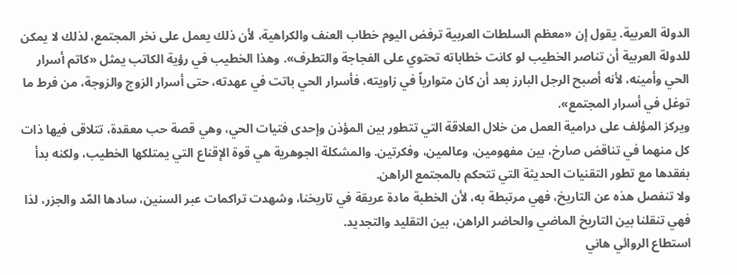الدولة العربية. يقول إن «معظم السلطات العربية ترفض اليوم خطاب العنف والكراهية، لأن ذلك يعمل على نخر المجتمع، لذلك لا يمكن للدولة العربية أن تناصر الخطيب لو كانت خطاباته تحتوي على الفجاجة والتطرف». وهذا الخطيب في رؤية الكاتب يمثل «كاتم أسرار الحي وأمينه، لأنه أصبح الرجل البارز بعد أن كان متوارياً في زاويته، فأسرار الحي باتت في عهدته، حتى أسرار الزوج والزوجة، من فرط ما توغل في أسرار المجتمع».
ويركز المؤلف على درامية العمل من خلال العلاقة التي تتطور بين المؤذن وإحدى فتيات الحي، وهي قصة حب معقدة، تتلاقى فيها ذات كل منهما في تناقض صارخ، بين مفهومين، وعالمين، وفكرتين. والمشكلة الجوهرية هي قوة الإقناع التي يمتلكها الخطيب، ولكنه بدأ بفقدها مع تطور التقنيات الحديثة التي تتحكم بالمجتمع الراهن.
ولا تنفصل هذه عن التاريخ، فهي مرتبطة به، لأن الخطبة مادة عريقة في تاريخنا، وشهدت تراكمات عبر السنين، سادها المّد والجزر، لذا فهي تنقلنا بين التاريخ الماضي والحاضر الراهن، بين التقليد والتجديد.
استطاع الروائي هاني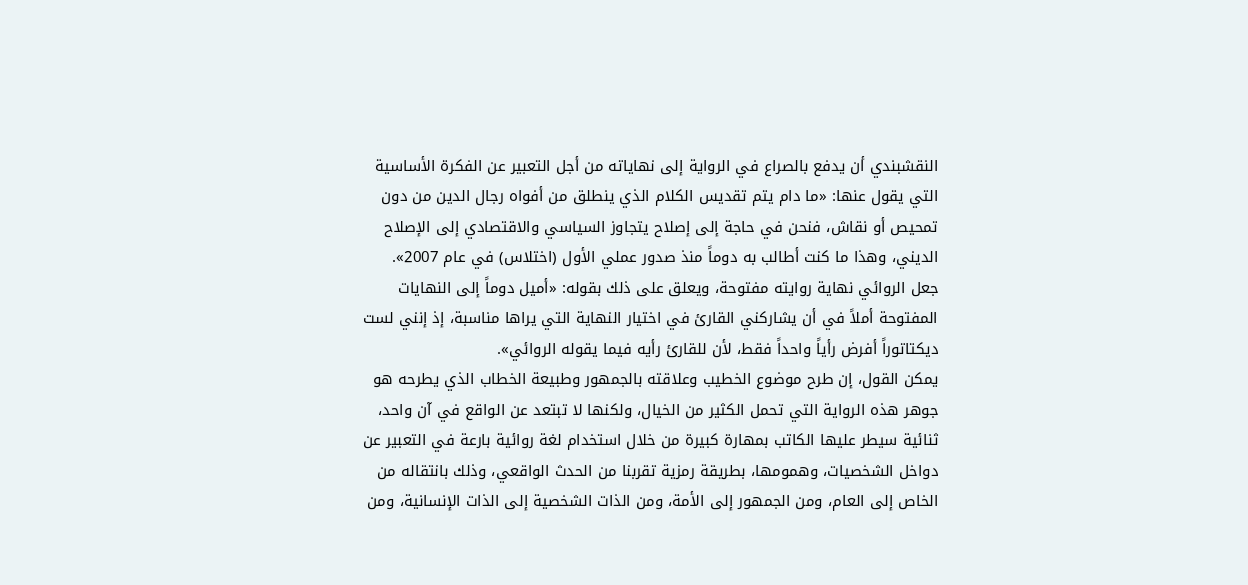النقشبندي أن يدفع بالصراع في الرواية إلى نهاياته من أجل التعبير عن الفكرة الأساسية التي يقول عنها: «ما دام يتم تقديس الكلام الذي ينطلق من أفواه رجال الدين من دون تمحيص أو نقاش، فنحن في حاجة إلى إصلاح يتجاوز السياسي والاقتصادي إلى الإصلاح الديني، وهذا ما كنت أطالب به دوماً منذ صدور عملي الأول (اختلاس) في عام 2007». جعل الروائي نهاية روايته مفتوحة، ويعلق على ذلك بقوله: «أميل دوماً إلى النهايات المفتوحة أملاً في أن يشاركني القارئ في اختيار النهاية التي يراها مناسبة، إذ إنني لست ديكتاتوراً أفرض رأياً واحداً فقط، لأن للقارئ رأيه فيما يقوله الروائي».
يمكن القول، إن طرح موضوع الخطيب وعلاقته بالجمهور وطبيعة الخطاب الذي يطرحه هو جوهر هذه الرواية التي تحمل الكثير من الخيال، ولكنها لا تبتعد عن الواقع في آن واحد، ثنائية سيطر عليها الكاتب بمهارة كبيرة من خلال استخدام لغة روائية بارعة في التعبير عن دواخل الشخصيات، وهمومها، بطريقة رمزية تقربنا من الحدث الواقعي، وذلك بانتقاله من الخاص إلى العام، ومن الجمهور إلى الأمة، ومن الذات الشخصية إلى الذات الإنسانية، ومن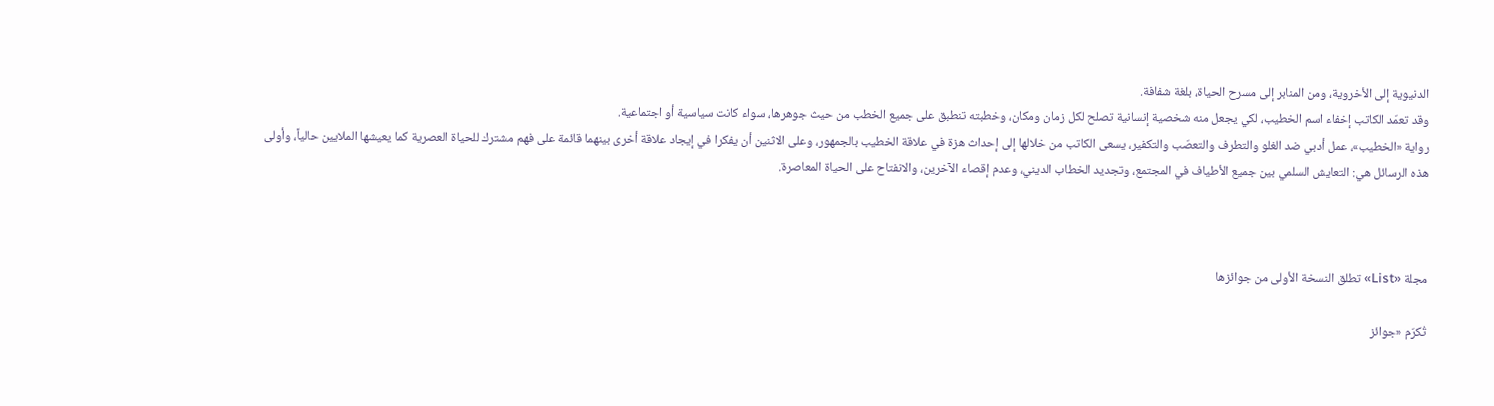الدنيوية إلى الأخروية، ومن المنابر إلى مسرح الحياة، بلغة شفافة.
وقد تعمّد الكاتب إخفاء اسم الخطيب، لكي يجعل منه شخصية إنسانية تصلح لكل زمان ومكان، وخطبته تنطبق على جميع الخطب من حيث جوهرها، سواء كانت سياسية أو اجتماعية.
رواية «الخطيب»، عمل أدبي ضد الغلو والتطرف والتعصّب والتكفير، يسعى الكاتب من خلالها إلى إحداث هزة في علاقة الخطيب بالجمهور، وعلى الاثنين أن يفكرا في إيجاد علاقة أخرى بينهما قائمة على فهم مشترك للحياة العصرية كما يعيشها الملايين حالياً، وأولى هذه الرسائل هي: التعايش السلمي بين جميع الأطياف في المجتمع، وتجديد الخطاب الديني، وعدم إقصاء الآخرين، والانفتاح على الحياة المعاصرة.



مجلة «List» تطلق النسخة الأولى من جوائزها

تُكرّم «جوائز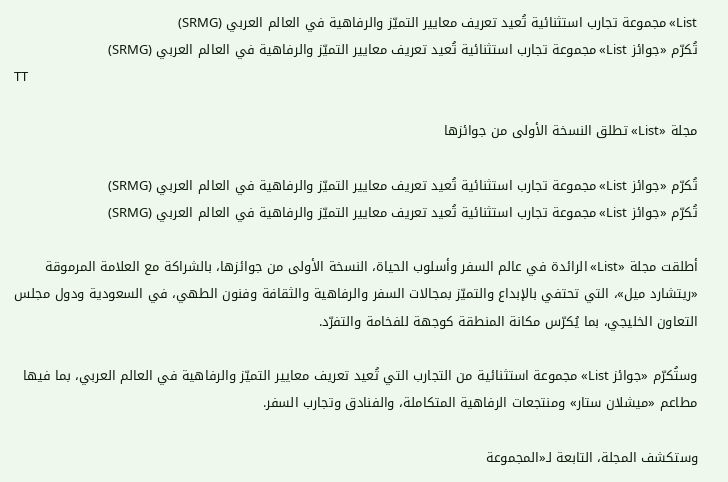List» مجموعة تجارب استثنائية تُعيد تعريف معايير التميّز والرفاهية في العالم العربي (SRMG)
تُكرّم «جوائز List» مجموعة تجارب استثنائية تُعيد تعريف معايير التميّز والرفاهية في العالم العربي (SRMG)
TT

مجلة «List» تطلق النسخة الأولى من جوائزها

تُكرّم «جوائز List» مجموعة تجارب استثنائية تُعيد تعريف معايير التميّز والرفاهية في العالم العربي (SRMG)
تُكرّم «جوائز List» مجموعة تجارب استثنائية تُعيد تعريف معايير التميّز والرفاهية في العالم العربي (SRMG)

أطلقت مجلة «List» الرائدة في عالم السفر وأسلوب الحياة، النسخة الأولى من جوائزها، بالشراكة مع العلامة المرموقة «ريتشارد ميل»، التي تحتفي بالإبداع والتميّز بمجالات السفر والرفاهية والثقافة وفنون الطهي، في السعودية ودول مجلس التعاون الخليجي، بما يُكرّس مكانة المنطقة كوجهة للفخامة والتفرّد.

وستُكرّم «جوائز List» مجموعة استثنائية من التجارب التي تُعيد تعريف معايير التميّز والرفاهية في العالم العربي، بما فيها مطاعم «ميشلان ستار» ومنتجعات الرفاهية المتكاملة، والفنادق وتجارب السفر.

وستكشف المجلة، التابعة لـ«المجموعة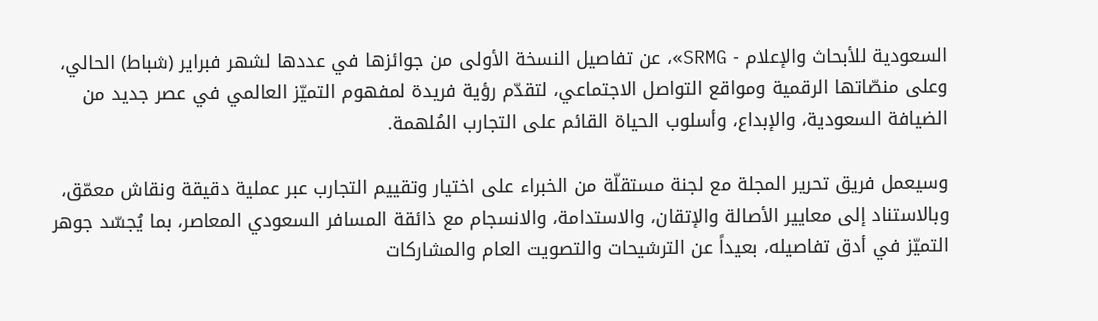السعودية للأبحاث والإعلام - SRMG»، عن تفاصيل النسخة الأولى من جوائزها في عددها لشهر فبراير (شباط) الحالي، وعلى منصّاتها الرقمية ومواقع التواصل الاجتماعي، لتقدّم رؤية فريدة لمفهوم التميّز العالمي في عصر جديد من الضيافة السعودية، والإبداع، وأسلوب الحياة القائم على التجارب المُلهمة.

وسيعمل فريق تحرير المجلة مع لجنة مستقلّة من الخبراء على اختيار وتقييم التجارب عبر عملية دقيقة ونقاش معمّق، وبالاستناد إلى معايير الأصالة والإتقان، والاستدامة، والانسجام مع ذائقة المسافر السعودي المعاصر، بما يُجسّد جوهر التميّز في أدق تفاصيله، بعيداً عن الترشيحات والتصويت العام والمشاركات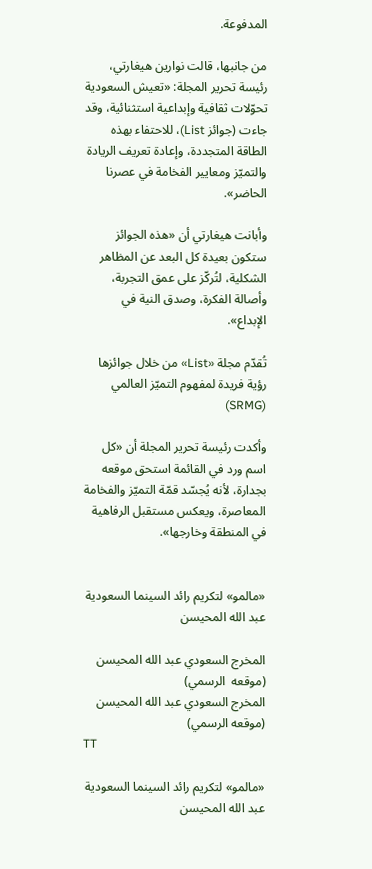المدفوعة.

من جانبها، قالت نوارين هيغارتي، رئيسة تحرير المجلة: «تعيش السعودية تحوّلات ثقافية وإبداعية استثنائية، وقد جاءت (جوائز List)، للاحتفاء بهذه الطاقة المتجددة، وإعادة تعريف الريادة والتميّز ومعايير الفخامة في عصرنا الحاضر».

وأبانت هيغارتي أن «هذه الجوائز ستكون بعيدة كل البعد عن المظاهر الشكلية، لتُركّز على عمق التجربة، وأصالة الفكرة، وصدق النية في الإبداع».

تُقدّم مجلة «List» من خلال جوائزها رؤية فريدة لمفهوم التميّز العالمي (SRMG)

وأكدت رئيسة تحرير المجلة أن «كل اسم ورد في القائمة استحق موقعه بجدارة، لأنه يُجسّد قمّة التميّز والفخامة المعاصرة، ويعكس مستقبل الرفاهية في المنطقة وخارجها».


«مالمو» لتكريم رائد السينما السعودية عبد الله المحيسن

المخرج السعودي عبد الله المحيسن (موقعه  الرسمي)
المخرج السعودي عبد الله المحيسن (موقعه الرسمي)
TT

«مالمو» لتكريم رائد السينما السعودية عبد الله المحيسن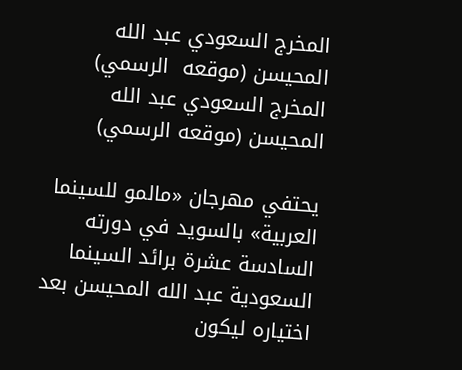المخرج السعودي عبد الله المحيسن (موقعه  الرسمي)
المخرج السعودي عبد الله المحيسن (موقعه الرسمي)

يحتفي مهرجان «مالمو للسينما العربية» بالسويد في دورته السادسة عشرة برائد السينما السعودية عبد الله المحيسن بعد اختياره ليكون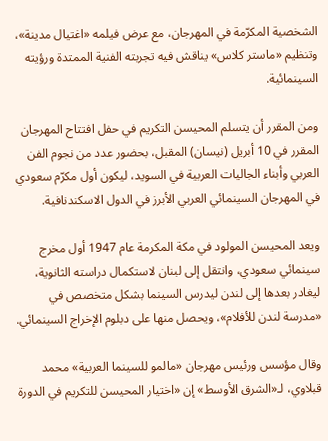الشخصية المكرّمة في المهرجان، مع عرض فيلمه «اغتيال مدينة»، وتنظيم «ماستر كلاس» يناقش فيه تجربته الفنية الممتدة ورؤيته السينمائية.

ومن المقرر أن يتسلم المحيسن التكريم في حفل افتتاح المهرجان المقرر في 10 أبريل (نيسان) المقبل، بحضور عدد من نجوم الفن العربي وأبناء الجاليات العربية في السويد، ليكون أول مكرّم سعودي في المهرجان السينمائي العربي الأبرز في الدول الاسكندنافية.

ويعد المحيسن المولود في مكة المكرمة عام 1947 أول مخرج سينمائي سعودي، وانتقل إلى لبنان لاستكمال دراسته الثانوية، ليغادر بعدها إلى لندن ليدرس السينما بشكل متخصص في «مدرسة لندن للأفلام»، ويحصل منها على دبلوم الإخراج السينمائي.

وقال مؤسس ورئيس مهرجان «مالمو للسينما العربية» محمد قبلاوي، لـ«الشرق الأوسط» إن «اختيار المحيسن للتكريم في الدورة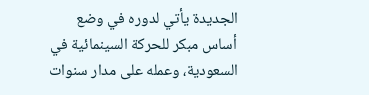الجديدة يأتي لدوره في وضع أساس مبكر للحركة السينمائية في السعودية، وعمله على مدار سنوات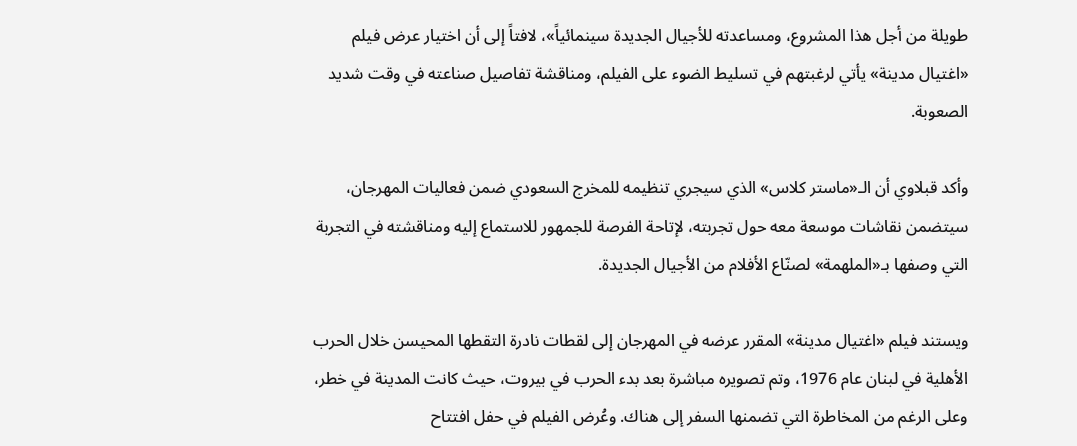طويلة من أجل هذا المشروع، ومساعدته للأجيال الجديدة سينمائياً»، لافتاً إلى أن اختيار عرض فيلم «اغتيال مدينة» يأتي لرغبتهم في تسليط الضوء على الفيلم، ومناقشة تفاصيل صناعته في وقت شديد الصعوبة.

وأكد قبلاوي أن الـ«ماستر كلاس» الذي سيجري تنظيمه للمخرج السعودي ضمن فعاليات المهرجان، سيتضمن نقاشات موسعة معه حول تجربته، لإتاحة الفرصة للجمهور للاستماع إليه ومناقشته في التجربة التي وصفها بـ«الملهمة» لصنّاع الأفلام من الأجيال الجديدة.

ويستند فيلم «اغتيال مدينة» المقرر عرضه في المهرجان إلى لقطات نادرة التقطها المحيسن خلال الحرب الأهلية في لبنان عام 1976، وتم تصويره مباشرة بعد بدء الحرب في بيروت، حيث كانت المدينة في خطر، وعلى الرغم من المخاطرة التي تضمنها السفر إلى هناك. وعُرض الفيلم في حفل افتتاح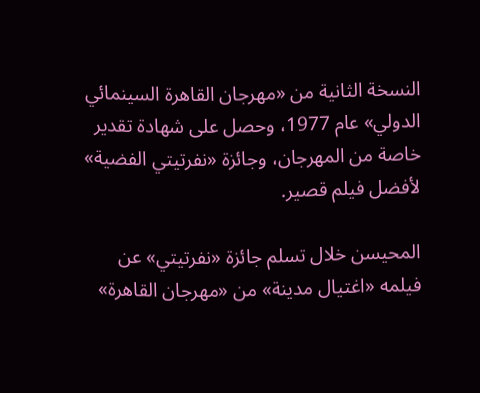النسخة الثانية من «مهرجان القاهرة السينمائي الدولي» عام 1977، وحصل على شهادة تقدير خاصة من المهرجان، وجائزة «نفرتيتي الفضية» لأفضل فيلم قصير.

المحيسن خلال تسلم جائزة «نفرتيتي» عن فيلمه «اغتيال مدينة» من «مهرجان القاهرة»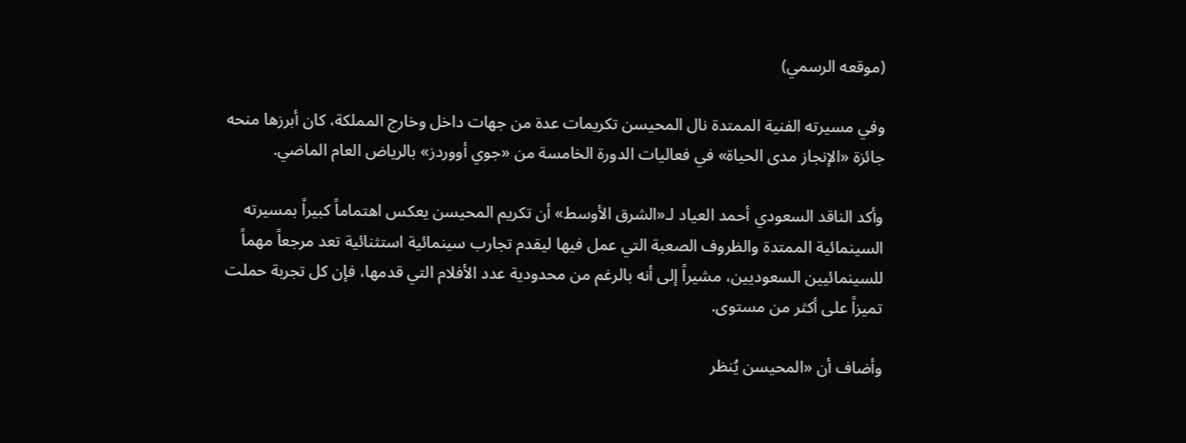(موقعه الرسمي)

وفي مسيرته الفنية الممتدة نال المحيسن تكريمات عدة من جهات داخل وخارج المملكة، كان أبرزها منحه جائزة «الإنجاز مدى الحياة» في فعاليات الدورة الخامسة من «جوي أووردز» بالرياض العام الماضي.

وأكد الناقد السعودي أحمد العياد لـ«الشرق الأوسط» أن تكريم المحيسن يعكس اهتماماً كبيراً بمسيرته السينمائية الممتدة والظروف الصعبة التي عمل فيها ليقدم تجارب سينمائية استثنائية تعد مرجعاً مهماً للسينمائيين السعوديين، مشيراً إلى أنه بالرغم من محدودية عدد الأفلام التي قدمها، فإن كل تجربة حملت تميزاً على أكثر من مستوى.

وأضاف أن «المحيسن يُنظر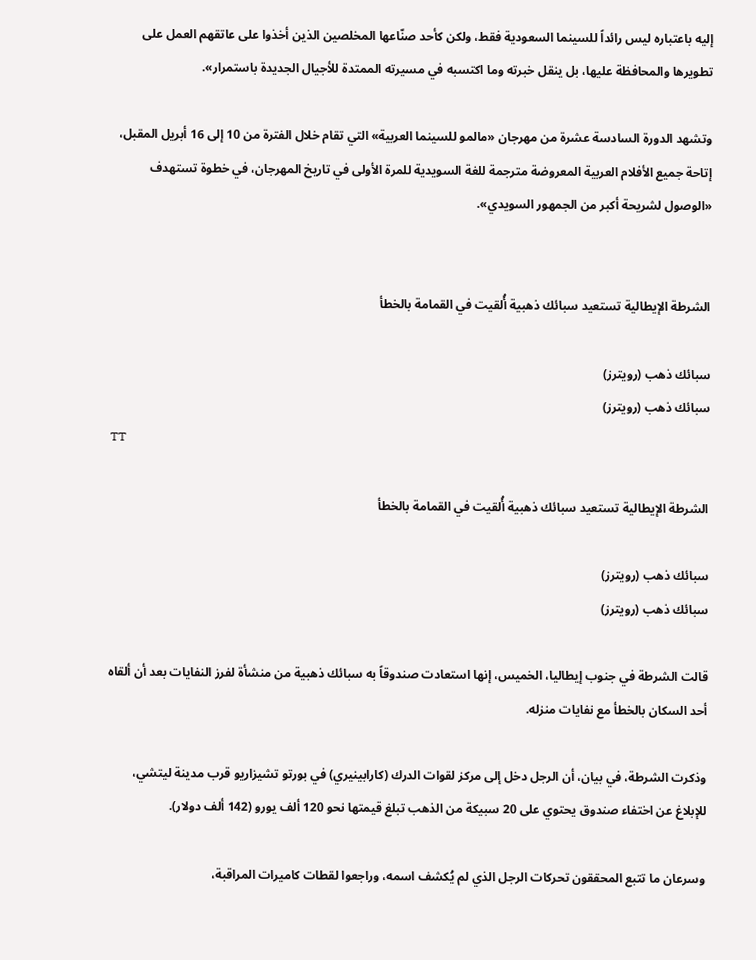إليه باعتباره ليس رائداً للسينما السعودية فقط، ولكن كأحد صنّاعها المخلصين الذين أخذوا على عاتقهم العمل على تطويرها والمحافظة عليها، بل ينقل خبرته وما اكتسبه في مسيرته الممتدة للأجيال الجديدة باستمرار».

وتشهد الدورة السادسة عشرة من مهرجان «مالمو للسينما العربية» التي تقام خلال الفترة من 10 إلى 16 أبريل المقبل، إتاحة جميع الأفلام العربية المعروضة مترجمة للغة السويدية للمرة الأولى في تاريخ المهرجان، في خطوة تستهدف «الوصول لشريحة أكبر من الجمهور السويدي».


الشرطة الإيطالية تستعيد سبائك ذهبية أُلقيت في القمامة بالخطأ

سبائك ذهب (رويترز)
سبائك ذهب (رويترز)
TT

الشرطة الإيطالية تستعيد سبائك ذهبية أُلقيت في القمامة بالخطأ

سبائك ذهب (رويترز)
سبائك ذهب (رويترز)

قالت الشرطة في جنوب إيطاليا، الخميس، إنها استعادت صندوقاً به سبائك ذهبية من منشأة لفرز النفايات بعد أن ألقاه أحد السكان بالخطأ مع نفايات منزله.

وذكرت الشرطة، في بيان، أن الرجل دخل إلى مركز لقوات الدرك (كارابينيري) في بورتو تشيزاريو قرب مدينة ليتشي، للإبلاغ عن اختفاء صندوق يحتوي على 20 سبيكة من الذهب تبلغ قيمتها نحو 120 ألف يورو (142 ألف دولار).

وسرعان ما تتبع المحققون تحركات الرجل الذي لم يُكشف اسمه، وراجعوا لقطات كاميرات المراقبة،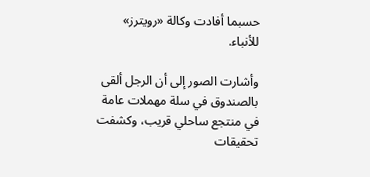حسبما أفادت وكالة «رويترز» للأنباء.

وأشارت الصور إلى أن الرجل ألقى بالصندوق في سلة مهملات عامة في منتجع ساحلي قريب، وكشفت تحقيقات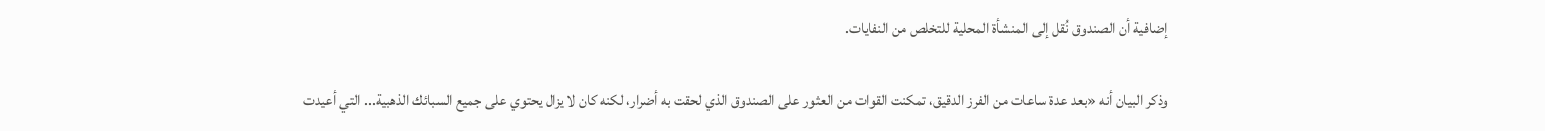إضافية أن الصندوق نُقل إلى المنشأة المحلية للتخلص من النفايات.

وذكر البيان أنه «بعد عدة ساعات من الفرز الدقيق، تمكنت القوات من العثور على الصندوق الذي لحقت به أضرار، لكنه كان لا يزال يحتوي على جميع السبائك الذهبية... التي أعيدت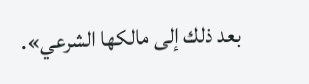بعد ذلك إلى مالكها الشرعي».